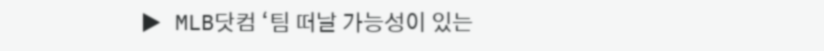▶ MLB닷컴 ‘팀 떠날 가능성이 있는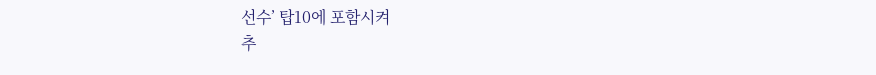선수’ 탑10에 포함시켜
추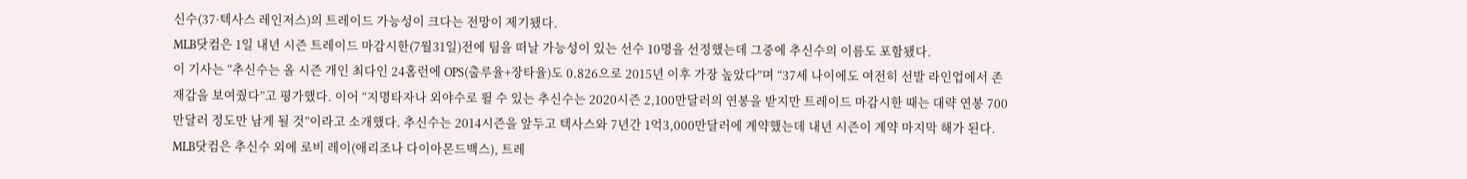신수(37·텍사스 레인저스)의 트레이드 가능성이 크다는 전망이 제기됐다.
MLB닷컴은 1일 내년 시즌 트레이드 마감시한(7월31일)전에 팀을 떠날 가능성이 있는 선수 10명을 선정했는데 그중에 추신수의 이름도 포함됐다.
이 기사는 “추신수는 올 시즌 개인 최다인 24홈런에 OPS(출루율+장타율)도 0.826으로 2015년 이후 가장 높았다”며 “37세 나이에도 여전히 선발 라인업에서 존재감을 보여줬다”고 평가했다. 이어 “지명타자나 외야수로 뛸 수 있는 추신수는 2020시즌 2,100만달러의 연봉을 받지만 트레이드 마감시한 때는 대략 연봉 700만달러 정도만 남게 될 것”이라고 소개했다. 추신수는 2014시즌을 앞두고 텍사스와 7년간 1억3,000만달러에 계약했는데 내년 시즌이 계약 마지막 해가 된다.
MLB닷컴은 추신수 외에 로비 레이(애리조나 다이아몬드백스), 트레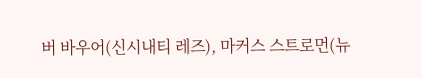버 바우어(신시내티 레즈), 마커스 스트로먼(뉴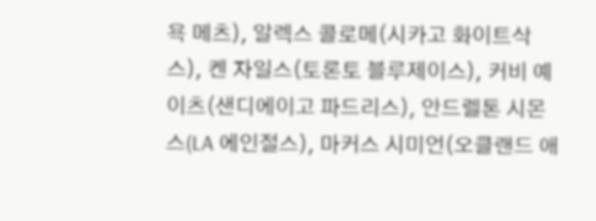욕 메츠), 알렉스 콜로메(시카고 화이트삭스), 켄 자일스(토론토 블루제이스), 커비 예이츠(샌디에이고 파드리스), 안드렐톤 시몬스(LA 에인절스), 마커스 시미언(오클랜드 애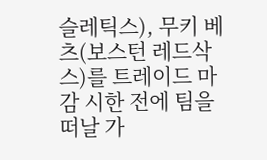슬레틱스), 무키 베츠(보스턴 레드삭스)를 트레이드 마감 시한 전에 팀을 떠날 가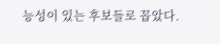능성이 있는 후보들로 꼽았다.